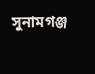সুনামগঞ্জ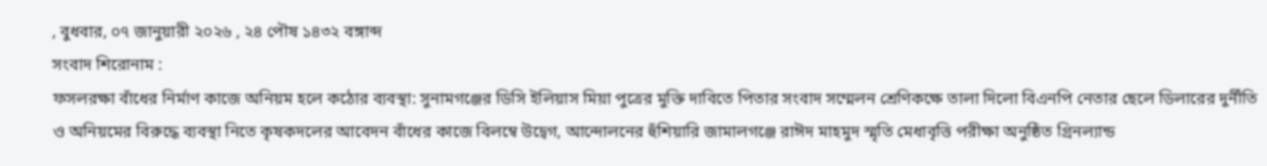, বুধবার, ০৭ জানুয়ারী ২০২৬ , ২৪ পৌষ ১৪৩২ বঙ্গাব্দ
সংবাদ শিরোনাম :
ফসলরক্ষা বাঁধের নির্মাণ কাজে অনিয়ম হলে কঠোর ব্যবস্থা: সুনামগঞ্জের ডিসি ইলিয়াস মিয়া পুত্রের মুক্তি দাবিতে পিতার সংবাদ সম্মেলন শ্রেণিকক্ষে তালা দিলো বিএনপি নেতার ছেলে ডিলারের দুর্নীতি ও অনিয়মের বিরুদ্ধে ব্যবস্থা নিতে কৃষকদলের আবেদন বাঁধের কাজে বিলম্বে উদ্বেগ, আন্দোলনের হুঁশিয়ারি জামালগঞ্জে রাঈদ মাহমুদ স্মৃতি মেধাবৃত্তি পরীক্ষা অনুষ্ঠিত গ্রিনল্যান্ড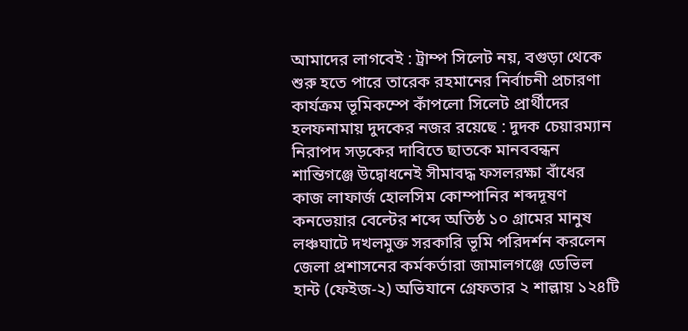আমাদের লাগবেই : ট্রাম্প সিলেট নয়, বগুড়া থেকে শুরু হতে পারে তারেক রহমানের নির্বাচনী প্রচারণা কার্যক্রম ভূমিকম্পে কাঁপলো সিলেট প্রার্থীদের হলফনামায় দুদকের নজর রয়েছে : দুদক চেয়ারম্যান নিরাপদ সড়কের দাবিতে ছাতকে মানববন্ধন শান্তিগঞ্জে উদ্বোধনেই সীমাবদ্ধ ফসলরক্ষা বাঁধের কাজ লাফার্জ হোলসিম কোম্পানির শব্দদূষণ কনভেয়ার বেল্টের শব্দে অতিষ্ঠ ১০ গ্রামের মানুষ লঞ্চঘাটে দখলমুক্ত সরকারি ভূমি পরিদর্শন করলেন জেলা প্রশাসনের কর্মকর্তারা জামালগঞ্জে ডেভিল হান্ট (ফেইজ-২) অভিযানে গ্রেফতার ২ শাল্লায় ১২৪টি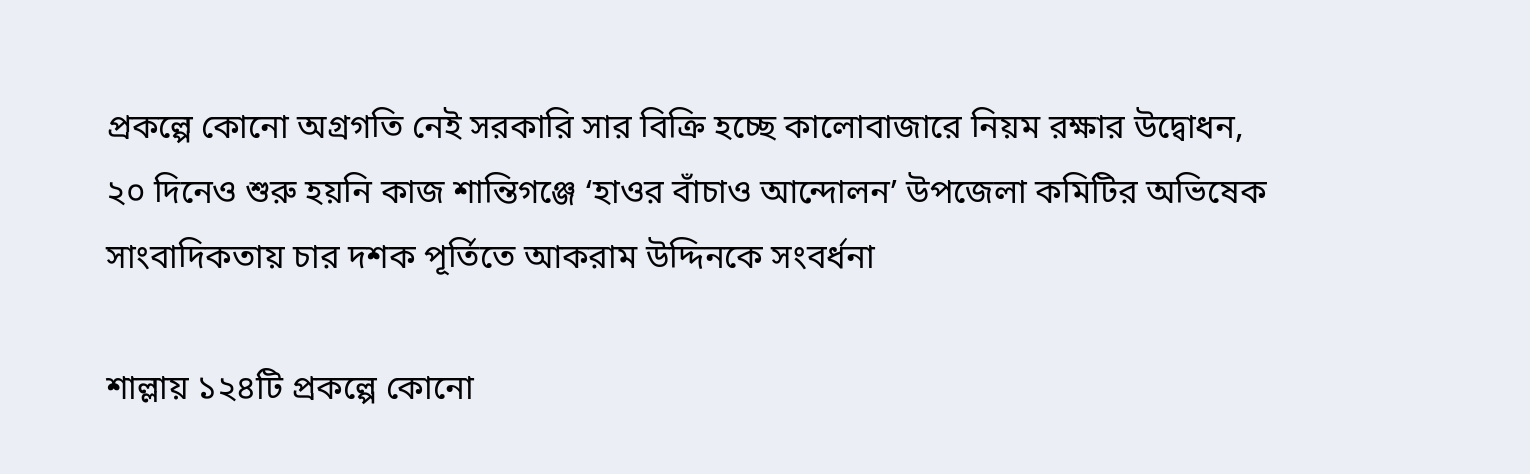প্রকল্পে কোনো অগ্রগতি নেই সরকারি সার বিক্রি হচ্ছে কালোবাজারে নিয়ম রক্ষার উদ্বোধন, ২০ দিনেও শুরু হয়নি কাজ শান্তিগঞ্জে ‘হাওর বাঁচাও আন্দোলন’ উপজেলা কমিটির অভিষেক সাংবাদিকতায় চার দশক পূর্তিতে আকরাম উদ্দিনকে সংবর্ধনা

শাল্লায় ১২৪টি প্রকল্পে কোনো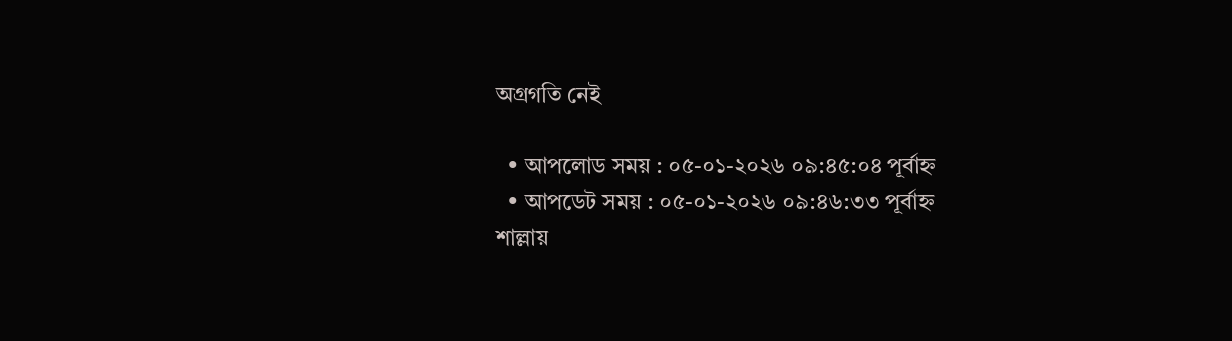অগ্রগতি নেই

  • আপলোড সময় : ০৫-০১-২০২৬ ০৯:৪৫:০৪ পূর্বাহ্ন
  • আপডেট সময় : ০৫-০১-২০২৬ ০৯:৪৬:৩৩ পূর্বাহ্ন
শাল্লায়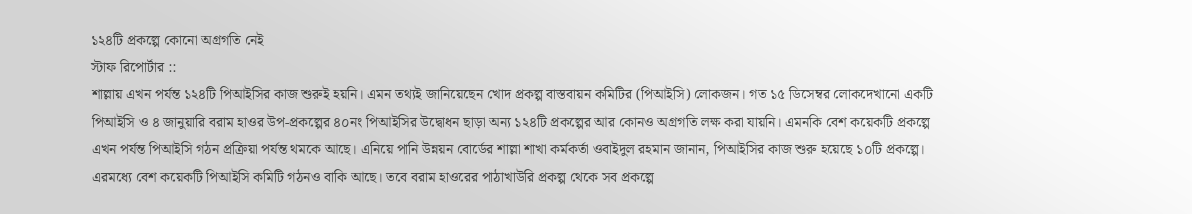১২৪টি প্রকল্পে কোনো অগ্রগতি নেই
স্টাফ রিপোর্টার ::
শাল্লায় এখন পর্যন্ত ১২৪টি পিআইসির কাজ শুরুই হয়নি। এমন তথ্যই জানিয়েছেন খোদ প্রকল্প বাস্তবায়ন কমিটির (পিআইসি) লোকজন। গত ১৫ ডিসেম্বর লোকদেখানো একটি পিআইসি ও ৪ জানুয়ারি বরাম হাওর উপ-প্রকল্পের ৪০নং পিআইসির উদ্বোধন ছাড়া অন্য ১২৪টি প্রকল্পের আর কোনও অগ্রগতি লক্ষ করা যায়নি। এমনকি বেশ কয়েকটি প্রকল্পে এখন পর্যন্ত পিআইসি গঠন প্রক্রিয়া পর্যন্ত থমকে আছে। এনিয়ে পানি উন্নয়ন বোর্ডের শাল্লা শাখা কর্মকর্তা ওবাইদুল রহমান জানান, পিআইসির কাজ শুরু হয়েছে ১০টি প্রকল্পে। এরমধ্যে বেশ কয়েকটি পিআইসি কমিটি গঠনও বাকি আছে। তবে বরাম হাওরের পাঠাখাউরি প্রকল্প থেকে সব প্রকল্পে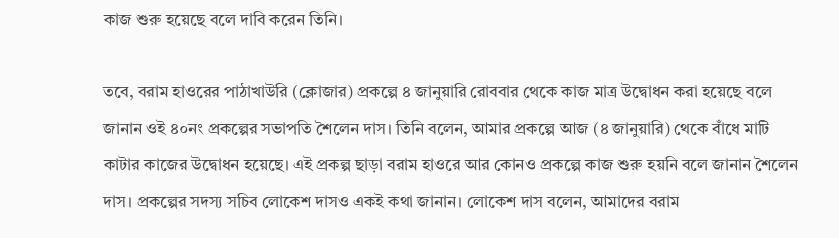কাজ শুরু হয়েছে বলে দাবি করেন তিনি।

তবে, বরাম হাওরের পাঠাখাউরি (ক্লোজার) প্রকল্পে ৪ জানুয়ারি রোববার থেকে কাজ মাত্র উদ্বোধন করা হয়েছে বলে জানান ওই ৪০নং প্রকল্পের সভাপতি শৈলেন দাস। তিনি বলেন, আমার প্রকল্পে আজ (৪ জানুয়ারি) থেকে বাঁধে মাটি কাটার কাজের উদ্বোধন হয়েছে। এই প্রকল্প ছাড়া বরাম হাওরে আর কোনও প্রকল্পে কাজ শুরু হয়নি বলে জানান শৈলেন দাস। প্রকল্পের সদস্য সচিব লোকেশ দাসও একই কথা জানান। লোকেশ দাস বলেন, আমাদের বরাম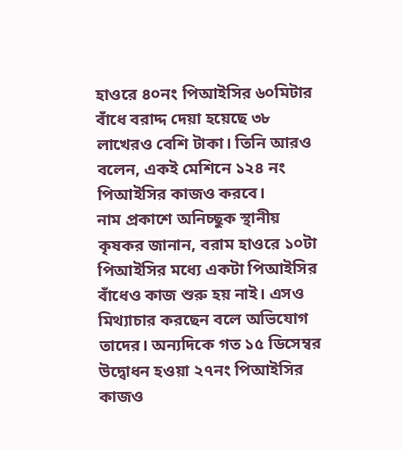হাওরে ৪০নং পিআইসির ৬০মিটার বাঁধে বরাদ্দ দেয়া হয়েছে ৩৮ লাখেরও বেশি টাকা। তিনি আরও বলেন, একই মেশিনে ১২৪ নং পিআইসির কাজও করবে।
নাম প্রকাশে অনিচ্ছুক স্থানীয় কৃষকর জানান, বরাম হাওরে ১০টা পিআইসির মধ্যে একটা পিআইসির বাঁধেও কাজ শুরু হয় নাই। এসও মিথ্যাচার করছেন বলে অভিযোগ তাদের। অন্যদিকে গত ১৫ ডিসেম্বর উদ্বোধন হওয়া ২৭নং পিআইসির কাজও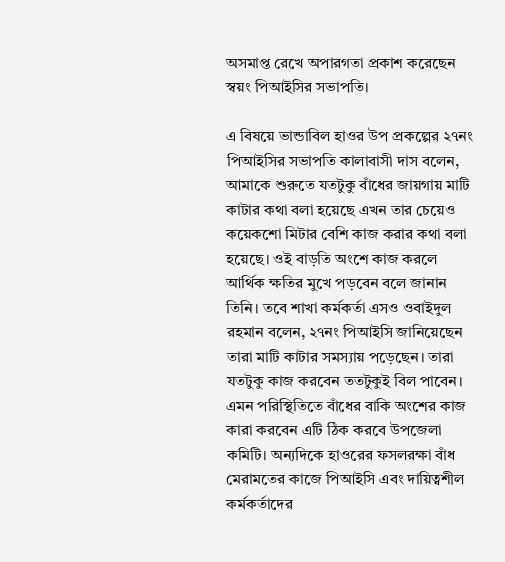অসমাপ্ত রেখে অপারগতা প্রকাশ করেছেন স্বয়ং পিআইসির সভাপতি।

এ বিষয়ে ভান্ডাবিল হাওর উপ প্রকল্পের ২৭নং পিআইসির সভাপতি কালাবাসী দাস বলেন, আমাকে শুরুতে যতটুকু বাঁধের জায়গায় মাটি কাটার কথা বলা হয়েছে এখন তার চেয়েও কয়েকশো মিটার বেশি কাজ করার কথা বলা হয়েছে। ওই বাড়তি অংশে কাজ করলে আর্থিক ক্ষতির মুখে পড়বেন বলে জানান তিনি। তবে শাখা কর্মকর্তা এসও ওবাইদুল রহমান বলেন, ২৭নং পিআইসি জানিয়েছেন তারা মাটি কাটার সমস্যায় পড়েছেন। তারা যতটুকু কাজ করবেন ততটুকুই বিল পাবেন। এমন পরিস্থিতিতে বাঁধের বাকি অংশের কাজ কারা করবেন এটি ঠিক করবে উপজেলা কমিটি। অন্যদিকে হাওরের ফসলরক্ষা বাঁধ মেরামতের কাজে পিআইসি এবং দায়িত্বশীল কর্মকর্তাদের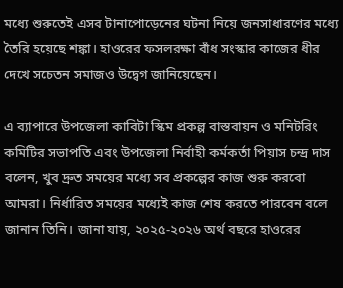মধ্যে শুরুতেই এসব টানাপোড়েনের ঘটনা নিয়ে জনসাধারণের মধ্যে তৈরি হয়েছে শঙ্কা। হাওরের ফসলরক্ষা বাঁধ সংস্কার কাজের ধীর দেখে সচেতন সমাজও উদ্বেগ জানিয়েছেন।

এ ব্যাপারে উপজেলা কাবিটা স্কিম প্রকল্প বাস্তবায়ন ও মনিটরিং কমিটির সভাপতি এবং উপজেলা নির্বাহী কর্মকর্তা পিয়াস চন্দ্র দাস বলেন, খুব দ্রুত সময়ের মধ্যে সব প্রকল্পের কাজ শুরু করবো আমরা। নির্ধারিত সময়ের মধ্যেই কাজ শেষ করতে পারবেন বলে জানান তিনি। জানা যায়, ২০২৫-২০২৬ অর্থ বছরে হাওরের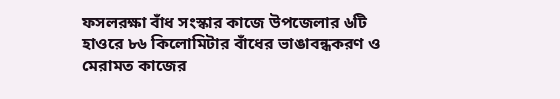ফসলরক্ষা বাঁধ সংস্কার কাজে উপজেলার ৬টি হাওরে ৮৬ কিলোমিটার বাঁধের ভাঙাবন্ধকরণ ও মেরামত কাজের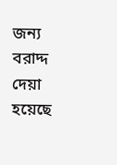জন্য বরাদ্দ দেয়া হয়েছে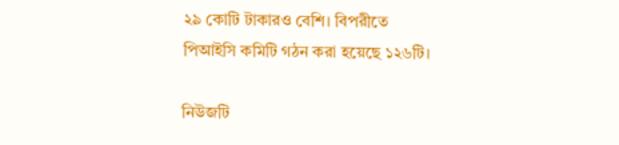২৯ কোটি টাকারও বেশি। বিপরীতে পিআইসি কমিটি গঠন করা হয়েছে ১২৬টি।

নিউজটি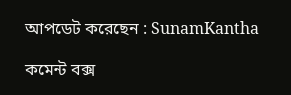আপডেট করেছেন : SunamKantha

কমেন্ট বক্স